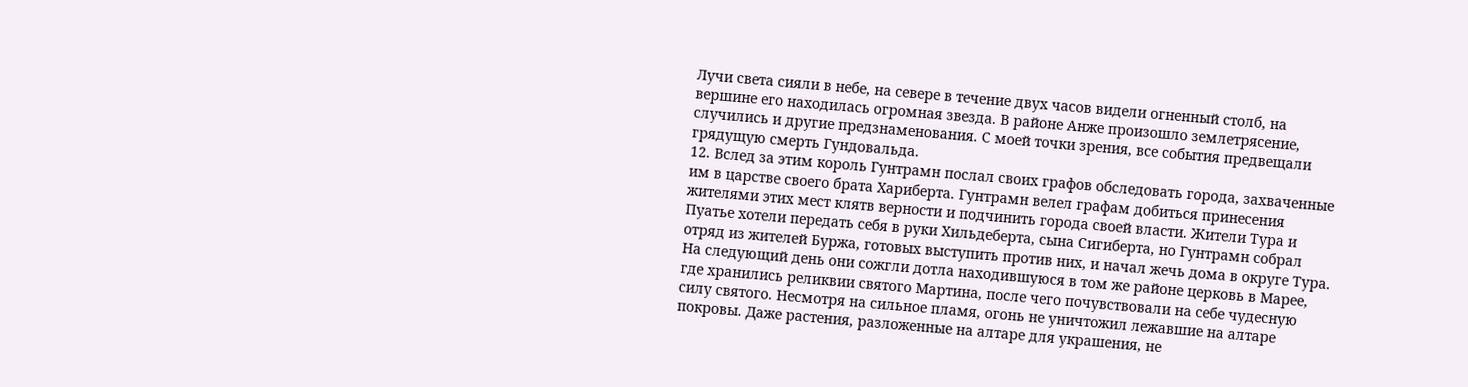Лучи света сияли в небе, на севере в течение двух часов видели огненный столб, на вершине его находилась огромная звезда. В районе Анже произошло землетрясение, случились и другие предзнаменования. С моей точки зрения, все события предвещали грядущую смерть Гундовальда.
12. Вслед за этим король Гунтрамн послал своих графов обследовать города, захваченные им в царстве своего брата Хариберта. Гунтрамн велел графам добиться принесения жителями этих мест клятв верности и подчинить города своей власти. Жители Тура и Пуатье хотели передать себя в руки Хильдеберта, сына Сигиберта, но Гунтрамн собрал отряд из жителей Буржа, готовых выступить против них, и начал жечь дома в округе Тура.
На следующий день они сожгли дотла находившуюся в том же районе церковь в Марее, где хранились реликвии святого Мартина, после чего почувствовали на себе чудесную силу святого. Несмотря на сильное пламя, огонь не уничтожил лежавшие на алтаре покровы. Даже растения, разложенные на алтаре для украшения, не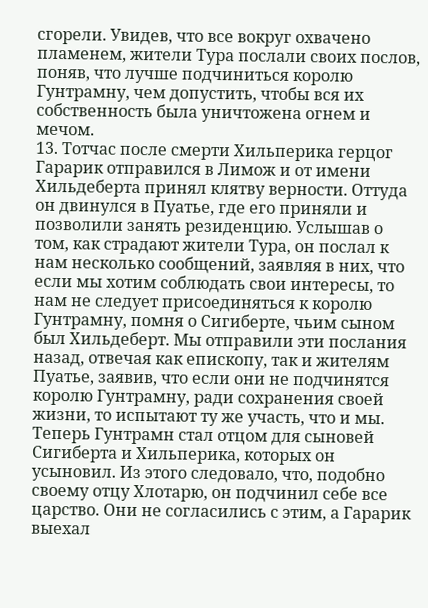сгорели. Увидев, что все вокруг охвачено пламенем, жители Тура послали своих послов, поняв, что лучше подчиниться королю Гунтрамну, чем допустить, чтобы вся их собственность была уничтожена огнем и мечом.
13. Тотчас после смерти Хильперика герцог Гарарик отправился в Лимож и от имени Хильдеберта принял клятву верности. Оттуда он двинулся в Пуатье, где его приняли и позволили занять резиденцию. Услышав о том, как страдают жители Тура, он послал к нам несколько сообщений, заявляя в них, что если мы хотим соблюдать свои интересы, то нам не следует присоединяться к королю Гунтрамну, помня о Сигиберте, чьим сыном был Хильдеберт. Мы отправили эти послания назад, отвечая как епископу, так и жителям Пуатье, заявив, что если они не подчинятся королю Гунтрамну, ради сохранения своей жизни, то испытают ту же участь, что и мы.
Теперь Гунтрамн стал отцом для сыновей Сигиберта и Хильперика, которых он усыновил. Из этого следовало, что, подобно своему отцу Хлотарю, он подчинил себе все царство. Они не согласились с этим, а Гарарик выехал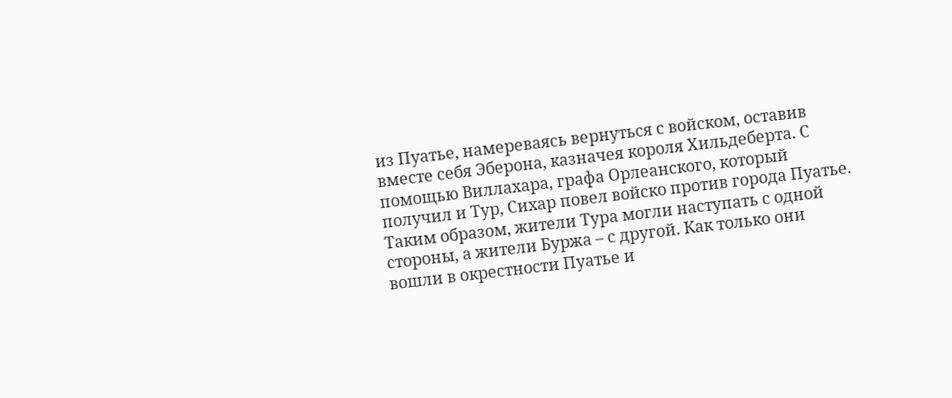из Пуатье, намереваясь вернуться с войском, оставив вместе себя Эберона, казначея короля Хильдеберта. С помощью Виллахара, графа Орлеанского, который получил и Тур, Сихар повел войско против города Пуатье.
Таким образом, жители Тура могли наступать с одной стороны, а жители Буржа – с другой. Как только они вошли в окрестности Пуатье и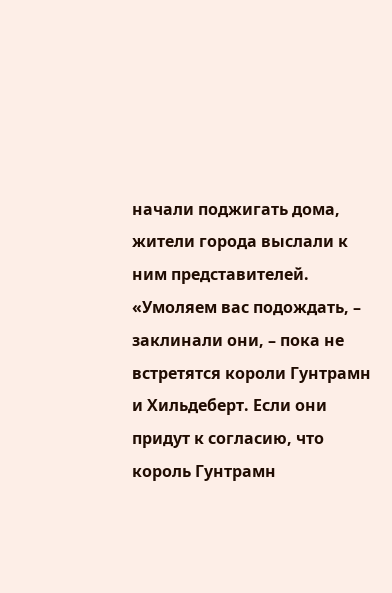начали поджигать дома, жители города выслали к ним представителей. «Умоляем вас подождать, – заклинали они, – пока не встретятся короли Гунтрамн и Хильдеберт. Если они придут к согласию, что король Гунтрамн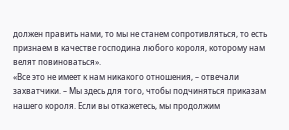должен править нами, то мы не станем сопротивляться, то есть признаем в качестве господина любого короля, которому нам велят повиноваться».
«Все это не имеет к нам никакого отношения, – отвечали захватчики. – Мы здесь для того, чтобы подчиняться приказам нашего короля. Если вы откажетесь, мы продолжим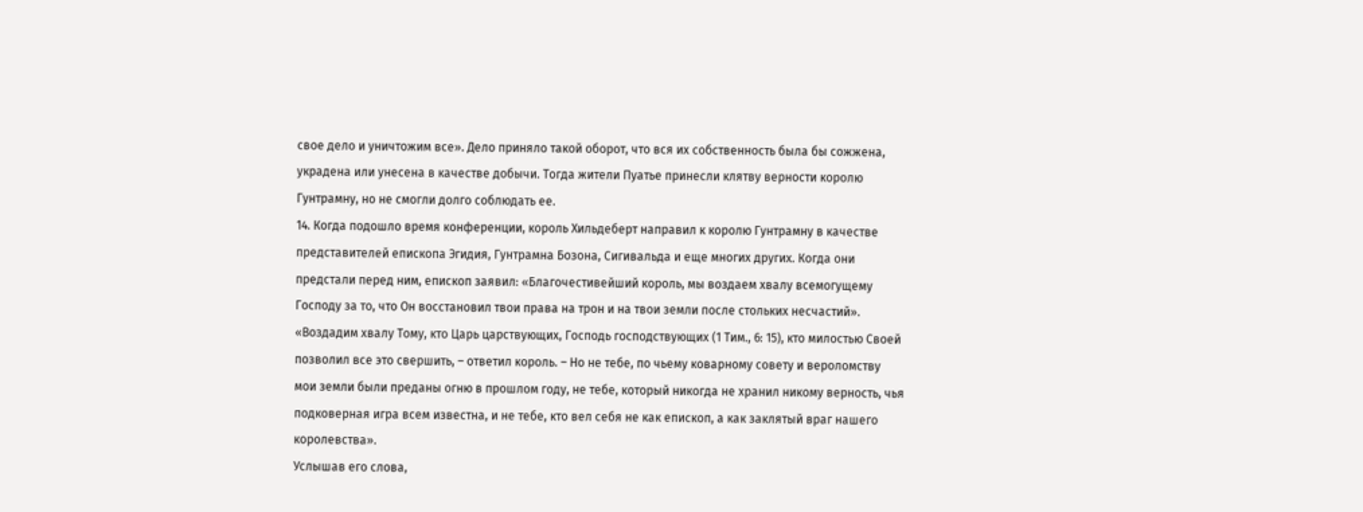свое дело и уничтожим все». Дело приняло такой оборот, что вся их собственность была бы сожжена, украдена или унесена в качестве добычи. Тогда жители Пуатье принесли клятву верности королю Гунтрамну, но не смогли долго соблюдать ее.
14. Когда подошло время конференции, король Хильдеберт направил к королю Гунтрамну в качестве представителей епископа Эгидия, Гунтрамна Бозона, Сигивальда и еще многих других. Когда они предстали перед ним, епископ заявил: «Благочестивейший король, мы воздаем хвалу всемогущему Господу за то, что Он восстановил твои права на трон и на твои земли после стольких несчастий».
«Воздадим хвалу Тому, кто Царь царствующих, Господь господствующих (1 Тим., 6: 15), кто милостью Своей позволил все это свершить, – ответил король. – Но не тебе, по чьему коварному совету и вероломству мои земли были преданы огню в прошлом году, не тебе, который никогда не хранил никому верность, чья подковерная игра всем известна, и не тебе, кто вел себя не как епископ, а как заклятый враг нашего королевства».
Услышав его слова,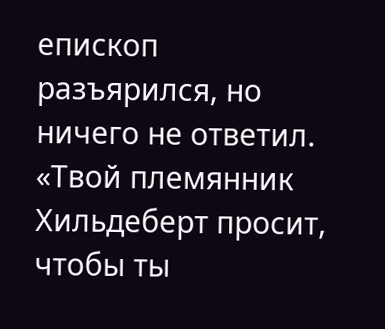епископ разъярился, но ничего не ответил. «Твой племянник Хильдеберт просит, чтобы ты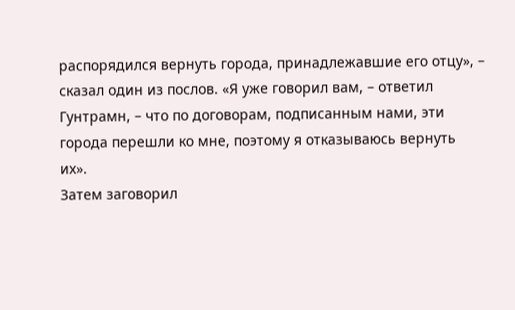распорядился вернуть города, принадлежавшие его отцу», – сказал один из послов. «Я уже говорил вам, – ответил Гунтрамн, – что по договорам, подписанным нами, эти города перешли ко мне, поэтому я отказываюсь вернуть их».
Затем заговорил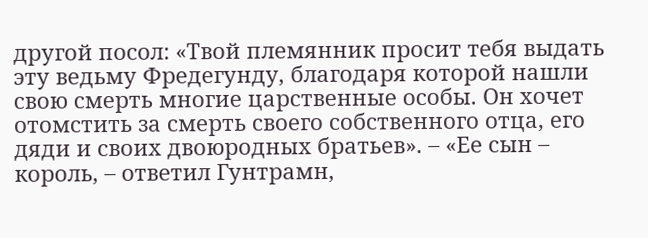другой посол: «Твой племянник просит тебя выдать эту ведьму Фредегунду, благодаря которой нашли свою смерть многие царственные особы. Он хочет отомстить за смерть своего собственного отца, его дяди и своих двоюродных братьев». – «Ее сын – король, – ответил Гунтрамн,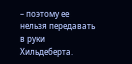– поэтому ее нельзя передавать в руки Хильдеберта.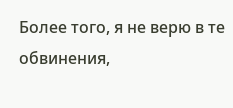Более того, я не верю в те обвинения,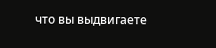что вы выдвигаете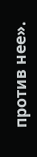против нее».